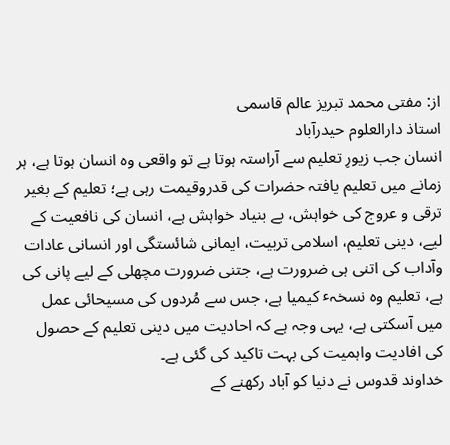از: مفتی محمد تبریز عالم قاسمی
استاذ دارالعلوم حیدرآباد
انسان جب زیورِ تعلیم سے آراستہ ہوتا ہے تو واقعی وہ انسان ہوتا ہے، ہر زمانے میں تعلیم یافتہ حضرات کی قدروقیمت رہی ہے؛ تعلیم کے بغیر ترقی و عروج کی خواہش، بے بنیاد خواہش ہے، انسان کی نافعیت کے لیے، دینی تعلیم، اسلامی تربیت، ایمانی شائستگی اور انسانی عادات وآداب کی اتنی ہی ضرورت ہے، جتنی ضرورت مچھلی کے لیے پانی کی ہے، تعلیم وہ نسخہٴ کیمیا ہے، جس سے مُردوں کی مسیحائی عمل میں آسکتی ہے، یہی وجہ ہے کہ احادیت میں دینی تعلیم کے حصول کی افادیت واہمیت کی بہت تاکید کی گئی ہے۔
خداوند قدوس نے دنیا کو آباد رکھنے کے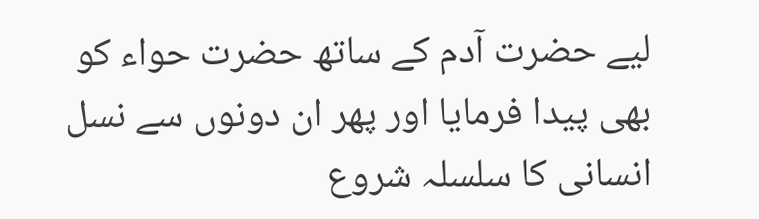لیے حضرت آدم کے ساتھ حضرت حواء کو بھی پیدا فرمایا اور پھر ان دونوں سے نسل انسانی کا سلسلہ شروع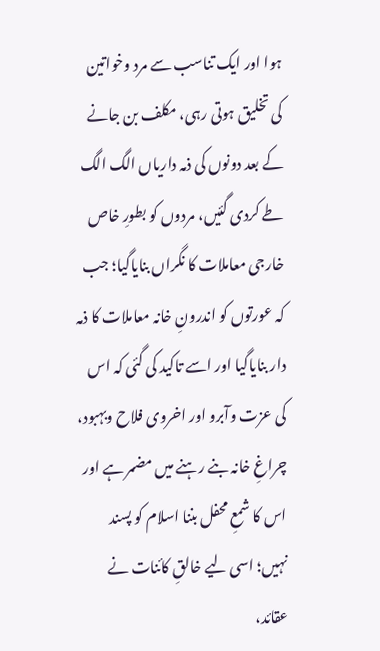ہوا اور ایک تناسب سے مرد وخواتین کی تخلیق ہوتی رہی، مکلف بن جانے کے بعد دونوں کی ذمہ داریاں الگ الگ طے کردی گئیں، مردوں کو بطورِ خاص خارجی معاملات کا نگراں بنایاگیا؛ جب کہ عورتوں کو اندرونِ خانہ معاملات کا ذمہ دار بنایاگیا اور اسے تاکید کی گئی کہ اس کی عزت وآبرو اور اخروی فلاح وبہبود، چراغِ خانہ بنے رہنے میں مضمر ہے اور اس کا شمعِ محفل بننا اسلام کو پسند نہیں؛ اسی لیے خالقِ کائنات نے عقائد،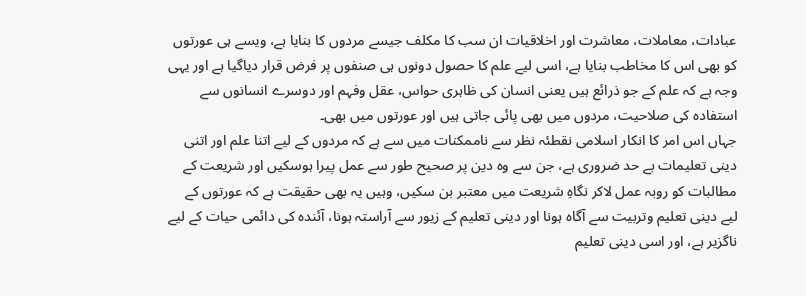عبادات، معاملات، معاشرت اور اخلاقیات ان سب کا مکلف جیسے مردوں کا بنایا ہے، ویسے ہی عورتوں کو بھی اس کا مخاطب بنایا ہے، اسی لیے علم کا حصول دونوں ہی صنفوں پر فرض قرار دیاگیا ہے اور یہی وجہ ہے کہ علم کے جو ذرائع ہیں یعنی انسان کی ظاہری حواس، عقل وفہم اور دوسرے انسانوں سے استفادہ کی صلاحیت، مردوں میں بھی پائی جاتی ہیں اور عورتوں میں بھی۔
جہاں اس امر کا انکار اسلامی نقطئہ نظر سے ناممکنات میں سے ہے کہ مردوں کے لیے اتنا علم اور اتنی دینی تعلیمات بے حد ضروری ہے، جن سے وہ دین پر صحیح طور سے عمل پیرا ہوسکیں اور شریعت کے مطالبات کو روبہ عمل لاکر نگاہِ شریعت میں معتبر بن سکیں، وہیں یہ بھی حقیقت ہے کہ عورتوں کے لیے دینی تعلیم وتربیت سے آگاہ ہونا اور دینی تعلیم کے زیور سے آراستہ ہونا، آئندہ کی دائمی حیات کے لیے ناگزیر ہے، اور اسی دینی تعلیم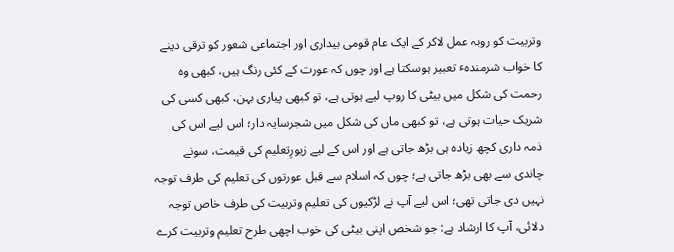وتربیت کو روبہ عمل لاکر کے ایک عام قومی بیداری اور اجتماعی شعور کو ترقی دینے کا خواب شرمندہٴ تعبیر ہوسکتا ہے اور چوں کہ عورت کے کئی رنگ ہیں، کبھی وہ رحمت کی شکل میں بیٹی کا روپ لیے ہوتی ہے، تو کبھی پیاری بہن، کبھی کسی کی شریک حیات ہوتی ہے، تو کبھی ماں کی شکل میں شجرسایہ دار؛ اس لیے اس کی ذمہ داری کچھ زیادہ ہی بڑھ جاتی ہے اور اس کے لیے زیورِتعلیم کی قیمت، سونے چاندی سے بھی بڑھ جاتی ہے؛ چوں کہ اسلام سے قبل عورتوں کی تعلیم کی طرف توجہ نہیں دی جاتی تھی؛ اس لیے آپ نے لڑکیوں کی تعلیم وتربیت کی طرف خاص توجہ دلائی، آپ کا ارشاد ہے: جو شخص اپنی بیٹی کی خوب اچھی طرح تعلیم وتربیت کرے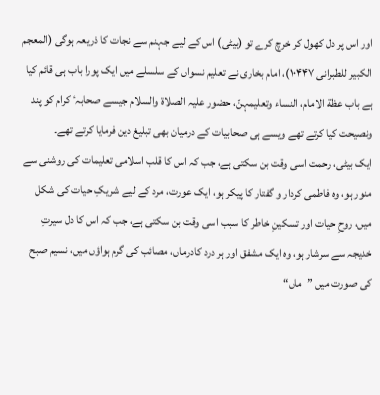اور اس پر دل کھول کر خرچ کرے تو (بیٹی) اس کے لیے جہنم سے نجات کا ذریعہ ہوگی (المعجم الکبیر للطبرانی ۱۰۴۴۷)، امام بخاری نے تعلیم نسواں کے سلسلے میں ایک پورا باب ہی قائم کیا ہے باب عظة الامام، النساء وتعلیمہنّ، حضور علیہ الصلاة والسلام جیسے صحابہٴ کرام کو پند ونصیحت کیا کرتے تھے ویسے ہی صحابیات کے درمیان بھی تبلیغ دین فرمایا کرتے تھے۔
ایک بیٹی، رحمت اسی وقت بن سکتی ہے، جب کہ اس کا قلب اسلامی تعلیمات کی روشنی سے منور ہو، وہ فاطمی کردار و گفتار کا پیکر ہو، ایک عورت، مرد کے لیے شریکِ حیات کی شکل میں، روحِ حیات اور تسکینِ خاطر کا سبب اسی وقت بن سکتی ہے، جب کہ اس کا دل سیرتِ خدیجہ سے سرشار ہو، وہ ایک مشفق اور ہر درد کادرماں، مصائب کی گرم ہواؤں میں، نسیم صبح کی صورت میں ”ماں“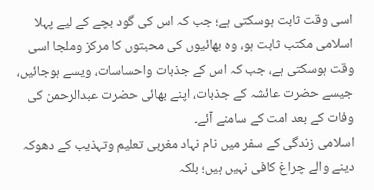اسی وقت ثابت ہوسکتی ہے؛ جب کہ اس کی گود بچے کے لیے پہلا اسلامی مکتب ثابت ہو، وہ بھائیوں کی محبتوں کا مرکز وملجا اسی وقت ہوسکتی ہے، جب کہ اس کے جذبات واحساسات، ویسے ہوجائیں، جیسے حضرت عائشہ کے جذبات، اپنے بھائی حضرت عبدالرحمن کی وفات کے بعد امت کے سامنے آئے۔
اسلامی زندگی کے سفر میں نام نہاد مغربی تعلیم وتہذیب کے دھوکہ دینے والے چراغ کافی نہیں ہیں؛ بلکہ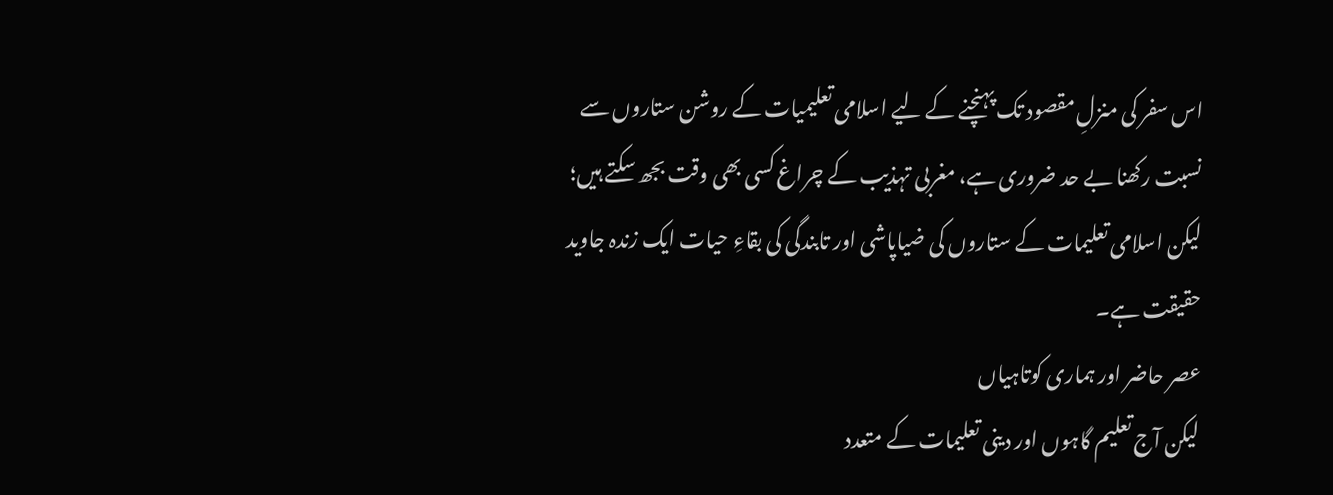اس سفر کی منزلِ مقصود تک پہنچنے کے لیے اسلامی تعلیمیات کے روشن ستاروں سے نسبت رکھنا بے حد ضروری ہے، مغربی تہذیب کے چراغ کسی بھی وقت بجھ سکتے ہیں؛ لیکن اسلامی تعلیمات کے ستاروں کی ضیاپاشی اور تابندگی کی بقاءِ حیات ایک زندہ جاوید حقیقت ہے۔
عصر حاضر اور ہماری کوتاہیاں
لیکن آج تعلیم گاہوں اور دینی تعلیمات کے متعدد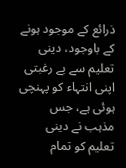ذرائع کے موجود ہونے کے باوجود، دینی تعلیم سے بے رغبتی اپنی انتہاء کو پہنچی ہوئی ہے، جس مذہب نے دینی تعلیم کو تمام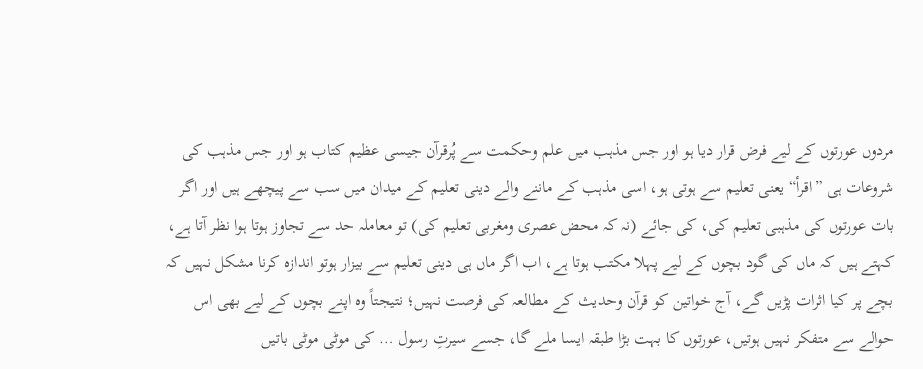مردوں عورتوں کے لیے فرض قرار دیا ہو اور جس مذہب میں علم وحکمت سے پُرقرآن جیسی عظیم کتاب ہو اور جس مذہب کی شروعات ہی ”اقرأ“ یعنی تعلیم سے ہوتی ہو، اسی مذہب کے ماننے والے دینی تعلیم کے میدان میں سب سے پیچھے ہیں اور اگر بات عورتوں کی مذہبی تعلیم کی، کی جائے (نہ کہ محض عصری ومغربی تعلیم کی) تو معاملہ حد سے تجاوز ہوتا ہوا نظر آتا ہے، کہتے ہیں کہ ماں کی گود بچوں کے لیے پہلا مکتب ہوتا ہے، اب اگر ماں ہی دینی تعلیم سے بیزار ہوتو اندازہ کرنا مشکل نہیں کہ بچے پر کیا اثرات پڑیں گے، آج خواتین کو قرآن وحدیث کے مطالعہ کی فرصت نہیں؛ نتیجتاً وہ اپنے بچوں کے لیے بھی اس حوالے سے متفکر نہیں ہوتیں، عورتوں کا بہت بڑا طبقہ ایسا ملے گا، جسے سیرتِ رسول … کی موٹی موٹی باتیں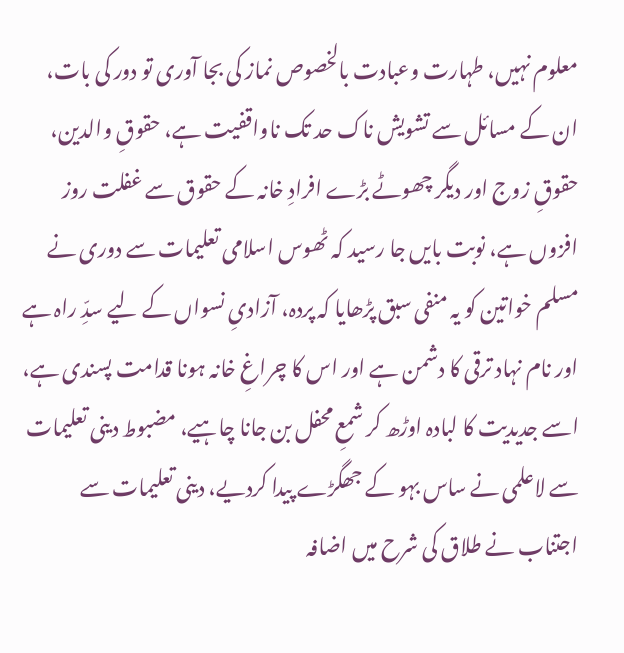معلوم نہیں، طہارت وعبادت بالخصوص نماز کی بجا آوری تو دور کی بات، ان کے مسائل سے تشویش ناک حد تک ناواقفیت ہے، حقوقِ والدین، حقوقِ زوج اور دیگر چھوٹے بڑے افرادِ خانہ کے حقوق سے غفلت روز افزوں ہے، نوبت بایں جا رسید کہ ٹھوس اسلامی تعلیمات سے دوری نے مسلم خواتین کو یہ منفی سبق پڑھایا کہ پردہ، آزادیِ نسواں کے لیے سدِّ راہ ہے اور نام نہاد ترقی کا دشمن ہے اور اس کا چراغِ خانہ ہونا قدامت پسندی ہے، اسے جدیدیت کا لبادہ اوڑھ کر شمعِ محفل بن جانا چاہیے، مضبوط دینی تعلیمات سے لاعلمی نے ساس بہو کے جھگڑے پیدا کردیے، دینی تعلیمات سے اجتناب نے طلاق کی شرح میں اضافہ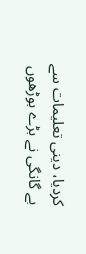کردیا، دینی تعلیمات سے بے گانگی نے بڑے بوڑھوں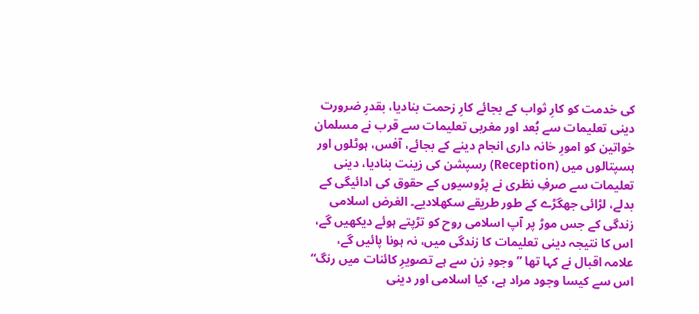کی خدمت کو کارِ ثواب کے بجائے کارِ زحمت بنادیا، بقدرِ ضرورت دینی تعلیمات سے بُعد اور مغربی تعلیمات سے قرب نے مسلمان خواتین کو امورِ خانہ داری انجام دینے کے بجائے، آفس، ہوٹلوں اور ہسپتالوں میں (Reception) رسپشن کی زینت بنادیا، دینی تعلیمات سے صرفِ نظری نے پڑوسیوں کے حقوق کی ادائیگی کے بدلے، لڑائی جھگڑے کے طور طریقے سکھلادیے۔ الغرض اسلامی زندگی کے جس موڑ پر آپ اسلامی روح کو تڑپتے ہوئے دیکھیں گے، اس کا نتیجہ دینی تعلیمات کا زندگی میں، نہ ہونا پائیں گے، علامہ اقبال نے کہا تھا ”وجودِ زن سے ہے تصویرِ کائنات میں رنگ“ اس سے کیسا وجود مراد ہے، کیا اسلامی اور دینی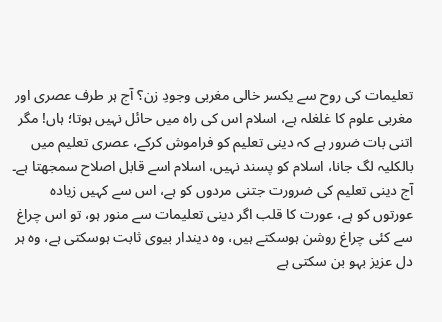تعلیمات کی روح سے یکسر خالی مغربی وجودِ زن؟ آج ہر طرف عصری اور مغربی علوم کا غلغلہ ہے، اسلام اس کی راہ میں حائل نہیں ہوتا؛ ہاں! مگر اتنی بات ضرور ہے کہ دینی تعلیم کو فراموش کرکے، عصری تعلیم میں بالکلیہ لگ جانا، اسلام کو پسند نہیں، اسلام اسے قابل اصلاح سمجھتا ہے۔
آج دینی تعلیم کی ضرورت جتنی مردوں کو ہے، اس سے کہیں زیادہ عورتوں کو ہے، عورت کا قلب اگر دینی تعلیمات سے منور ہو، تو اس چراغ سے کئی چراغ روشن ہوسکتے ہیں، وہ دیندار بیوی ثابت ہوسکتی ہے، وہ ہر دل عزیز بہو بن سکتی ہے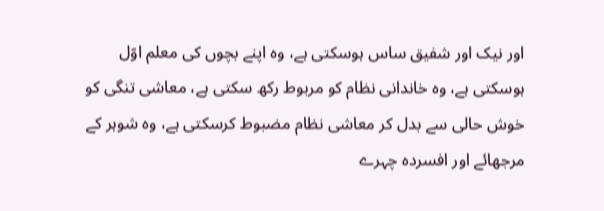اور نیک اور شفیق ساس ہوسکتی ہے، وہ اپنے بچوں کی معلم اوّل ہوسکتی ہے، وہ خاندانی نظام کو مربوط رکھ سکتی ہے، معاشی تنگی کو خوش حالی سے بدل کر معاشی نظام مضبوط کرسکتی ہے، وہ شوہر کے مرجھائے اور افسردہ چہرے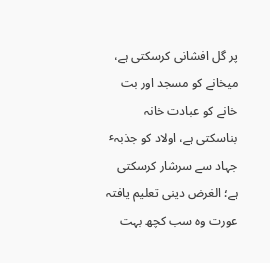پر گل افشانی کرسکتی ہے، میخانے کو مسجد اور بت خانے کو عبادت خانہ بناسکتی ہے، اولاد کو جذبہٴ جہاد سے سرشار کرسکتی ہے؛ الغرض دینی تعلیم یافتہ عورت وہ سب کچھ بہت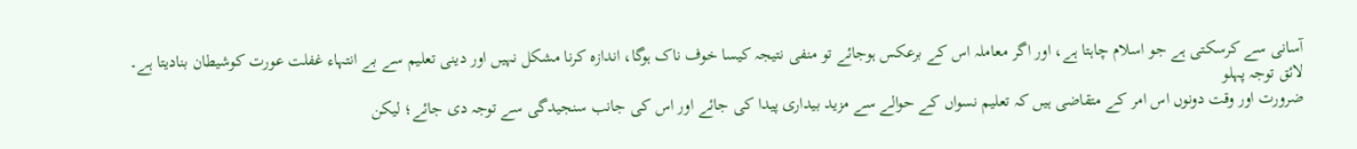آسانی سے کرسکتی ہے جو اسلام چاہتا ہے، اور اگر معاملہ اس کے برعکس ہوجائے تو منفی نتیجہ کیسا خوف ناک ہوگا، اندازہ کرنا مشکل نہیں اور دینی تعلیم سے بے انتہاء غفلت عورت کوشیطان بنادیتا ہے۔
لائق توجہ پہلو
ضرورت اور وقت دونوں اس امر کے متقاضی ہیں کہ تعلیم نسواں کے حوالے سے مزید بیداری پیدا کی جائے اور اس کی جانب سنجیدگی سے توجہ دی جائے؛ لیکن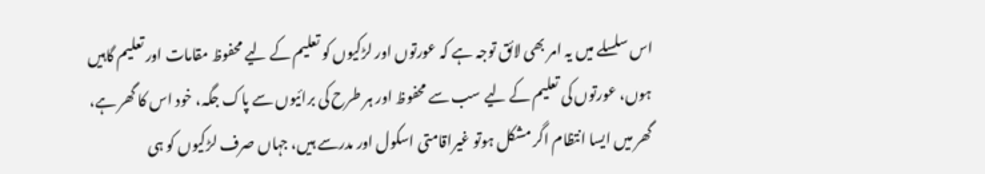اس سلسلے میں یہ امر بھی لائق توجہ ہے کہ عورتوں اور لڑکیوں کو تعلیم کے لیے محفوظ مقامات اور تعلیم گاہیں ہوں، عورتوں کی تعلیم کے لیے سب سے محفوظ اور ہر طرح کی برائیوں سے پاک جگہ، خود اس کا گھر ہے، گھر میں ایسا انتظام اگر مشکل ہوتو غیراقامتی اسکول اور مدرسے ہیں، جہاں صرف لڑکیوں کو ہی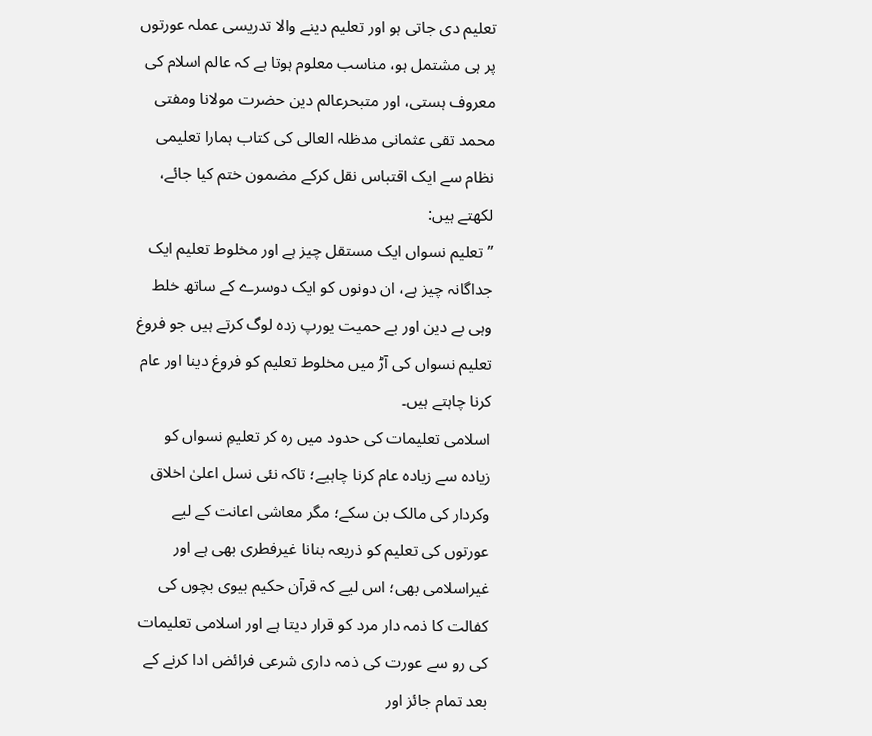تعلیم دی جاتی ہو اور تعلیم دینے والا تدریسی عملہ عورتوں پر ہی مشتمل ہو، مناسب معلوم ہوتا ہے کہ عالم اسلام کی معروف ہستی، اور متبحرعالم دین حضرت مولانا ومفتی محمد تقی عثمانی مدظلہ العالی کی کتاب ہمارا تعلیمی نظام سے ایک اقتباس نقل کرکے مضمون ختم کیا جائے، لکھتے ہیں:
”تعلیم نسواں ایک مستقل چیز ہے اور مخلوط تعلیم ایک جداگانہ چیز ہے، ان دونوں کو ایک دوسرے کے ساتھ خلط وہی بے دین اور بے حمیت یورپ زدہ لوگ کرتے ہیں جو فروغ تعلیم نسواں کی آڑ میں مخلوط تعلیم کو فروغ دینا اور عام کرنا چاہتے ہیں۔
اسلامی تعلیمات کی حدود میں رہ کر تعلیمِ نسواں کو زیادہ سے زیادہ عام کرنا چاہیے؛ تاکہ نئی نسل اعلیٰ اخلاق وکردار کی مالک بن سکے؛ مگر معاشی اعانت کے لیے عورتوں کی تعلیم کو ذریعہ بنانا غیرفطری بھی ہے اور غیراسلامی بھی؛ اس لیے کہ قرآن حکیم بیوی بچوں کی کفالت کا ذمہ دار مرد کو قرار دیتا ہے اور اسلامی تعلیمات کی رو سے عورت کی ذمہ داری شرعی فرائض ادا کرنے کے بعد تمام جائز اور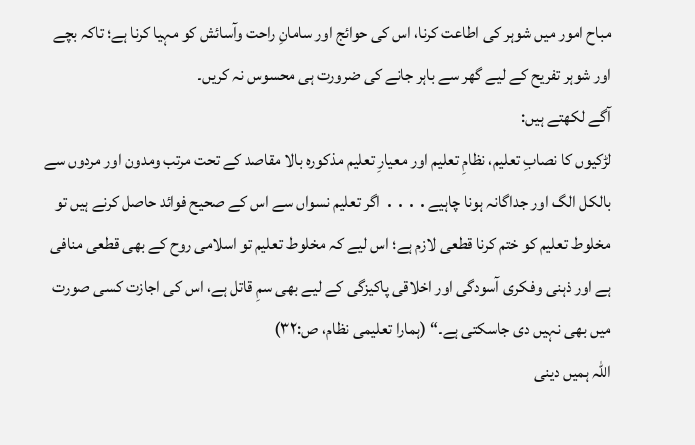مباح امور میں شوہر کی اطاعت کرنا، اس کی حوائج اور سامانِ راحت وآسائش کو مہیا کرنا ہے؛ تاکہ بچے اور شوہر تفریح کے لیے گھر سے باہر جانے کی ضرورت ہی محسوس نہ کریں۔
آگے لکھتے ہیں:
لڑکیوں کا نصابِ تعلیم، نظامِ تعلیم اور معیارِ تعلیم مذکورہ بالا مقاصد کے تحت مرتب ومدون اور مردوں سے بالکل الگ اور جداگانہ ہونا چاہیے․․․․ اگر تعلیم نسواں سے اس کے صحیح فوائد حاصل کرنے ہیں تو مخلوط تعلیم کو ختم کرنا قطعی لازم ہے؛ اس لیے کہ مخلوط تعلیم تو اسلامی روح کے بھی قطعی منافی ہے اور ذہنی وفکری آسودگی اور اخلاقی پاکیزگی کے لیے بھی سمِ قاتل ہے، اس کی اجازت کسی صورت میں بھی نہیں دی جاسکتی ہے۔“ (ہمارا تعلیمی نظام، ص:۳۲)
اللہ ہمیں دینی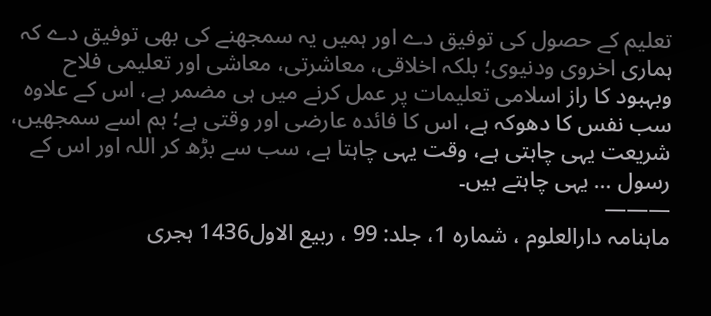تعلیم کے حصول کی توفیق دے اور ہمیں یہ سمجھنے کی بھی توفیق دے کہ ہماری اخروی ودنیوی؛ بلکہ اخلاقی، معاشرتی، معاشی اور تعلیمی فلاح وبہبود کا راز اسلامی تعلیمات پر عمل کرنے میں ہی مضمر ہے، اس کے علاوہ سب نفس کا دھوکہ ہے، اس کا فائدہ عارضی اور وقتی ہے؛ ہم اسے سمجھیں، شریعت یہی چاہتی ہے، وقت یہی چاہتا ہے، سب سے بڑھ کر اللہ اور اس کے رسول … یہی چاہتے ہیں۔
———
ماہنامہ دارالعلوم ، شمارہ 1، جلد: 99 ، ربیع الاول1436 ہجری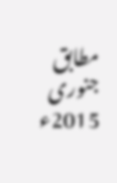مطابق جنوری 2015ء